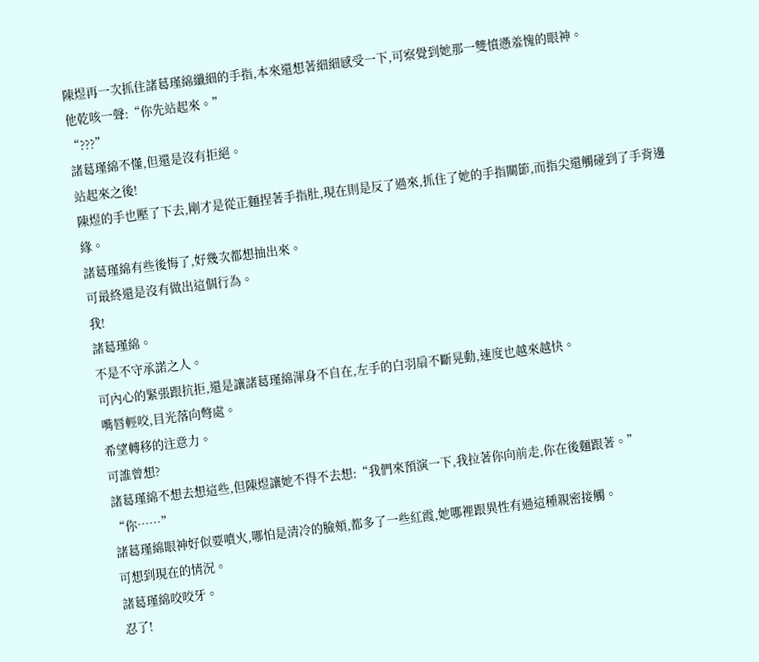陳煜再一次抓住諸葛瑾綿纖細的手指,本來還想著細細感受一下,可察覺到她那一雙憤懣羞愧的眼神。
他乾咳一聲:“你先站起來。”
“???”
諸葛瑾綿不懂,但還是沒有拒絕。
站起來之後!
陳煜的手也壓了下去,剛才是從正麵捏著手指肚,現在則是反了過來,抓住了她的手指關節,而指尖還觸碰到了手背邊緣。
諸葛瑾綿有些後悔了,好幾次都想抽出來。
可最終還是沒有做出這個行為。
我!
諸葛瑾綿。
不是不守承諾之人。
可內心的緊張跟抗拒,還是讓諸葛瑾綿渾身不自在,左手的白羽扇不斷晃動,速度也越來越快。
嘴唇輕咬,目光落向彆處。
希望轉移的注意力。
可誰曾想?
諸葛瑾綿不想去想這些,但陳煜讓她不得不去想:“我們來預演一下,我拉著你向前走,你在後麵跟著。”
“你……”
諸葛瑾綿眼神好似要噴火,哪怕是清冷的臉頰,都多了一些紅霞,她哪裡跟異性有過這種親密接觸。
可想到現在的情況。
諸葛瑾綿咬咬牙。
忍了!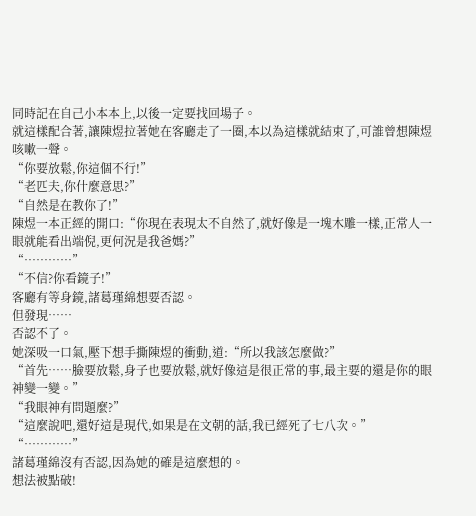同時記在自己小本本上,以後一定要找回場子。
就這樣配合著,讓陳煜拉著她在客廳走了一圈,本以為這樣就結束了,可誰曾想陳煜咳嗽一聲。
“你要放鬆,你這個不行!”
“老匹夫,你什麼意思?”
“自然是在教你了!”
陳煜一本正經的開口:“你現在表現太不自然了,就好像是一塊木雕一樣,正常人一眼就能看出端倪,更何況是我爸媽?”
“…………”
“不信?你看鏡子!”
客廳有等身鏡,諸葛瑾綿想要否認。
但發現……
否認不了。
她深吸一口氣,壓下想手撕陳煜的衝動,道:“所以我該怎麼做?”
“首先……臉要放鬆,身子也要放鬆,就好像這是很正常的事,最主要的還是你的眼神變一變。”
“我眼神有問題麼?”
“這麼說吧,還好這是現代,如果是在文朝的話,我已經死了七八次。”
“…………”
諸葛瑾綿沒有否認,因為她的確是這麼想的。
想法被點破!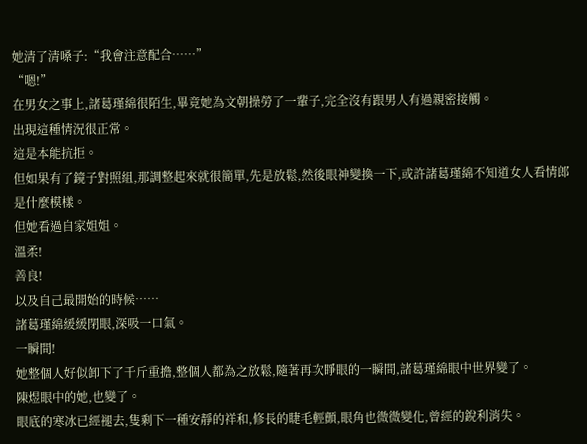她清了清嗓子:“我會注意配合……”
“嗯!”
在男女之事上,諸葛瑾綿很陌生,畢竟她為文朝操勞了一輩子,完全沒有跟男人有過親密接觸。
出現這種情況很正常。
這是本能抗拒。
但如果有了鏡子對照組,那調整起來就很簡單,先是放鬆,然後眼神變換一下,或許諸葛瑾綿不知道女人看情郎是什麼模樣。
但她看過自家姐姐。
溫柔!
善良!
以及自己最開始的時候……
諸葛瑾綿緩緩閉眼,深吸一口氣。
一瞬間!
她整個人好似卸下了千斤重擔,整個人都為之放鬆,隨著再次睜眼的一瞬間,諸葛瑾綿眼中世界變了。
陳煜眼中的她,也變了。
眼底的寒冰已經褪去,隻剩下一種安靜的祥和,修長的睫毛輕顫,眼角也微微變化,曾經的銳利消失。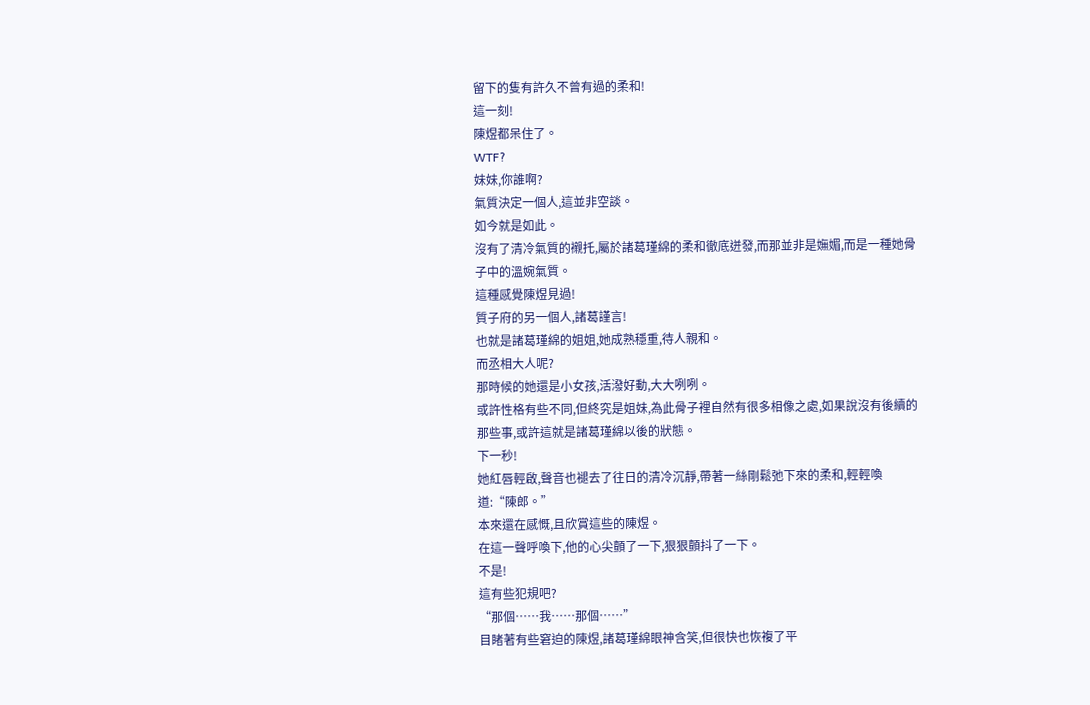留下的隻有許久不曾有過的柔和!
這一刻!
陳煜都呆住了。
WTF?
妹妹,你誰啊?
氣質決定一個人,這並非空談。
如今就是如此。
沒有了清冷氣質的襯托,屬於諸葛瑾綿的柔和徹底迸發,而那並非是嫵媚,而是一種她骨子中的溫婉氣質。
這種感覺陳煜見過!
質子府的另一個人,諸葛謹言!
也就是諸葛瑾綿的姐姐,她成熟穩重,待人親和。
而丞相大人呢?
那時候的她還是小女孩,活潑好動,大大咧咧。
或許性格有些不同,但終究是姐妹,為此骨子裡自然有很多相像之處,如果說沒有後續的那些事,或許這就是諸葛瑾綿以後的狀態。
下一秒!
她紅唇輕啟,聲音也褪去了往日的清冷沉靜,帶著一絲剛鬆弛下來的柔和,輕輕喚道:“陳郎。”
本來還在感慨,且欣賞這些的陳煜。
在這一聲呼喚下,他的心尖顫了一下,狠狠顫抖了一下。
不是!
這有些犯規吧?
“那個……我……那個……”
目睹著有些窘迫的陳煜,諸葛瑾綿眼神含笑,但很快也恢複了平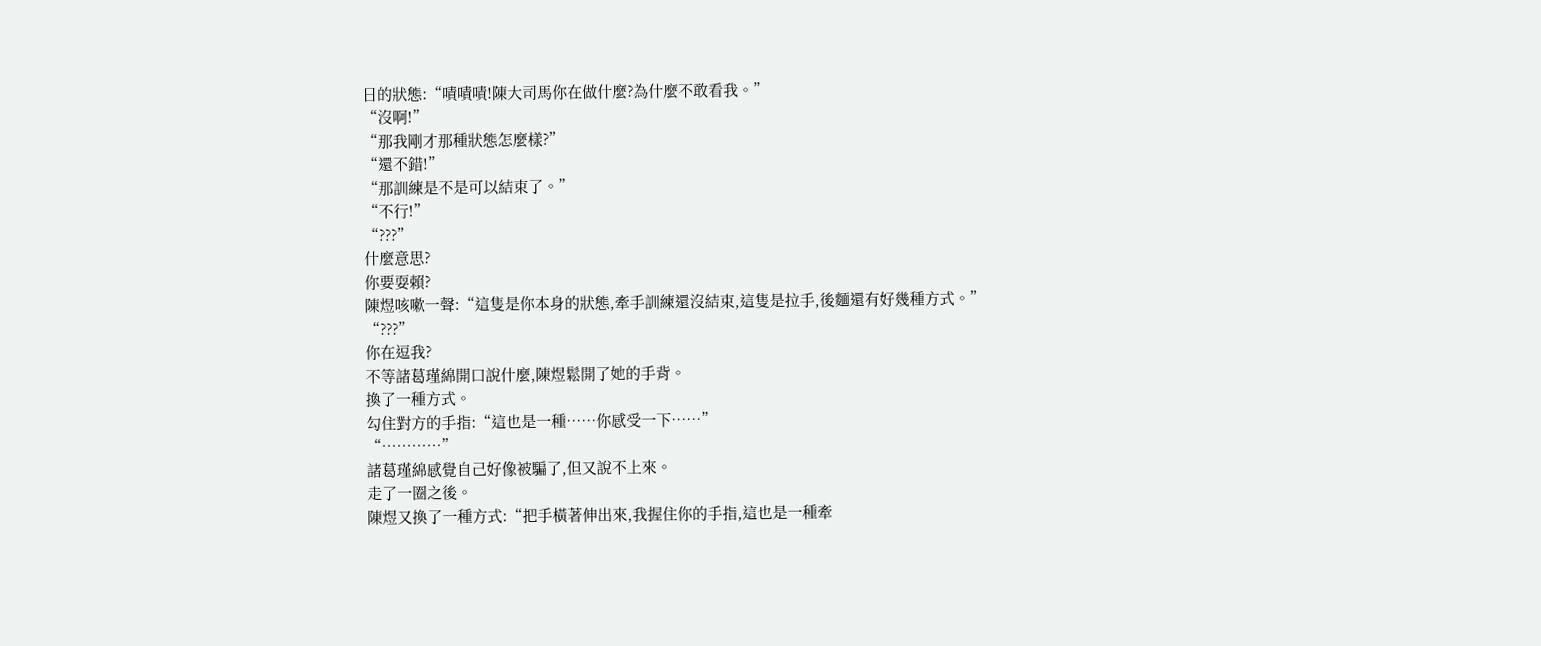日的狀態:“嘖嘖嘖!陳大司馬你在做什麼?為什麼不敢看我。”
“沒啊!”
“那我剛才那種狀態怎麼樣?”
“還不錯!”
“那訓練是不是可以結束了。”
“不行!”
“???”
什麼意思?
你要耍賴?
陳煜咳嗽一聲:“這隻是你本身的狀態,牽手訓練還沒結束,這隻是拉手,後麵還有好幾種方式。”
“???”
你在逗我?
不等諸葛瑾綿開口說什麼,陳煜鬆開了她的手背。
換了一種方式。
勾住對方的手指:“這也是一種……你感受一下……”
“…………”
諸葛瑾綿感覺自己好像被騙了,但又說不上來。
走了一圈之後。
陳煜又換了一種方式:“把手橫著伸出來,我握住你的手指,這也是一種牽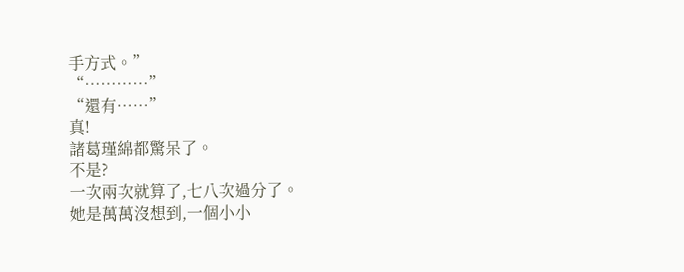手方式。”
“…………”
“還有……”
真!
諸葛瑾綿都驚呆了。
不是?
一次兩次就算了,七八次過分了。
她是萬萬沒想到,一個小小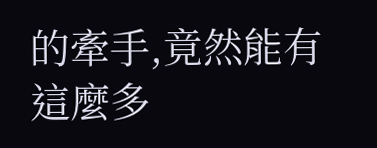的牽手,竟然能有這麼多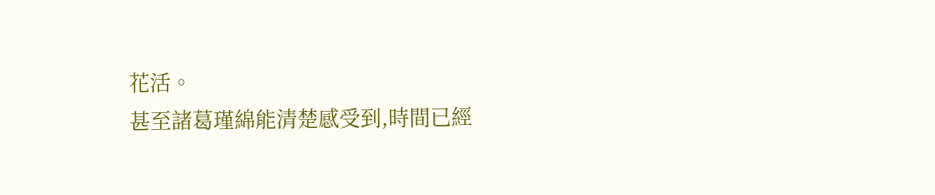花活。
甚至諸葛瑾綿能清楚感受到,時間已經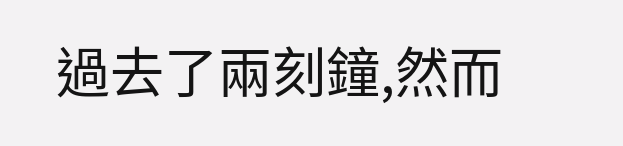過去了兩刻鐘,然而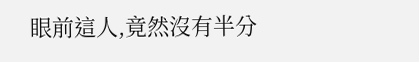眼前這人,竟然沒有半分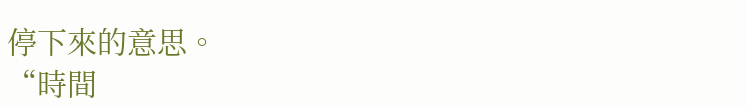停下來的意思。
“時間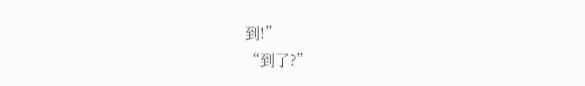到!”
“到了?”